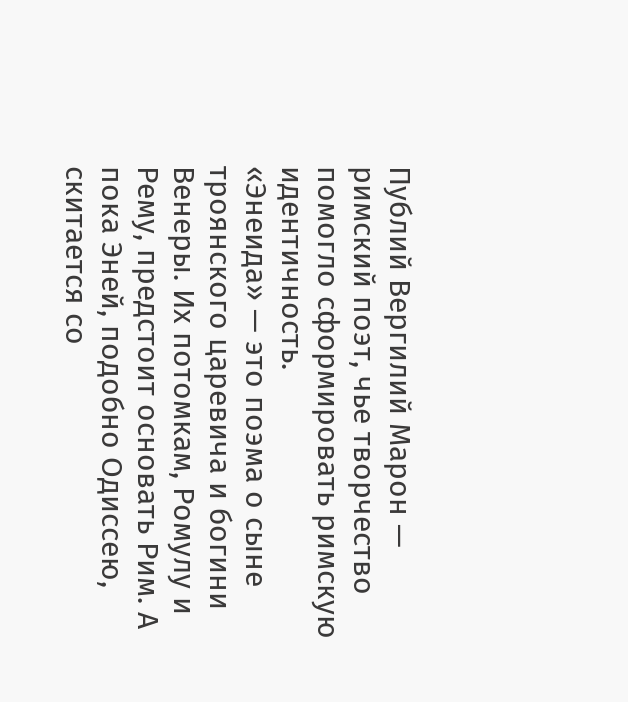Публий Вергилий Марон — римский поэт, чье творчество помогло сформировать римскую идентичность.
«Энеида» — это поэма о сыне троянского царевича и богини Венеры. Их потомкам, Ромулу и Рему, предстоит основать Рим. А пока Эней, подобно Одиссею, скитается со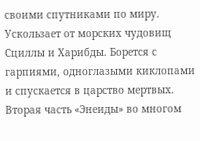своими спутниками по миру. Ускользает от морских чудовищ Сциллы и Харибды. Борется с гарпиями, одноглазыми киклопами и спускается в царство мертвых. Вторая часть «Энеиды» во многом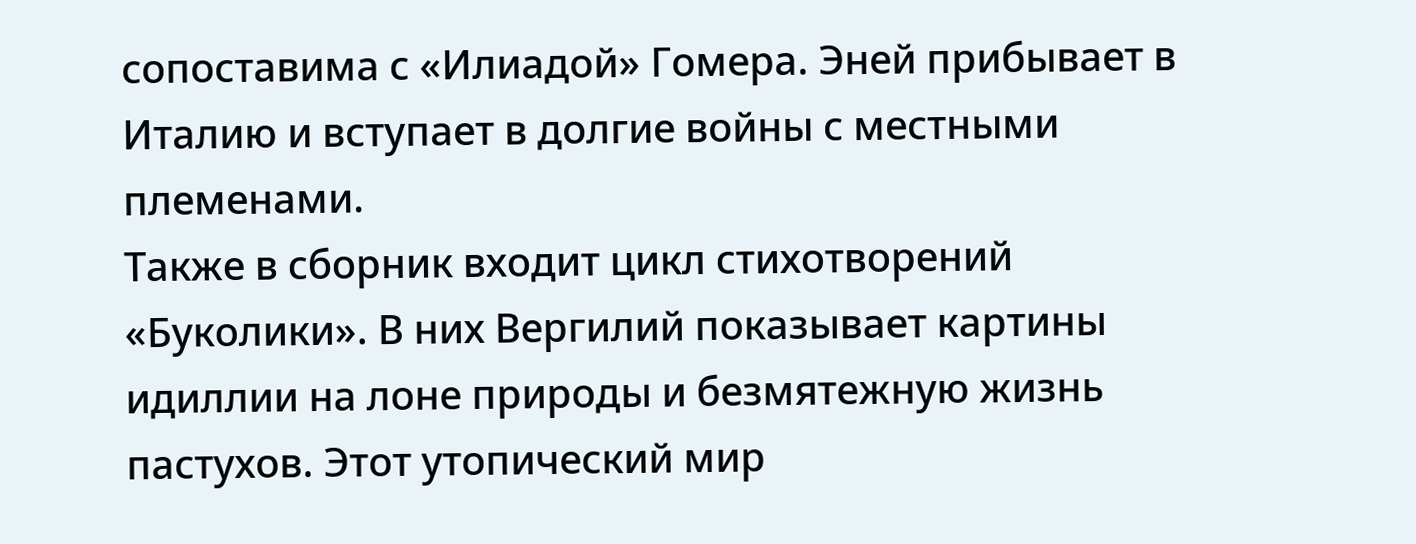сопоставима с «Илиадой» Гомера. Эней прибывает в Италию и вступает в долгие войны с местными племенами.
Также в сборник входит цикл стихотворений «Буколики». В них Вергилий показывает картины идиллии на лоне природы и безмятежную жизнь пастухов. Этот утопический мир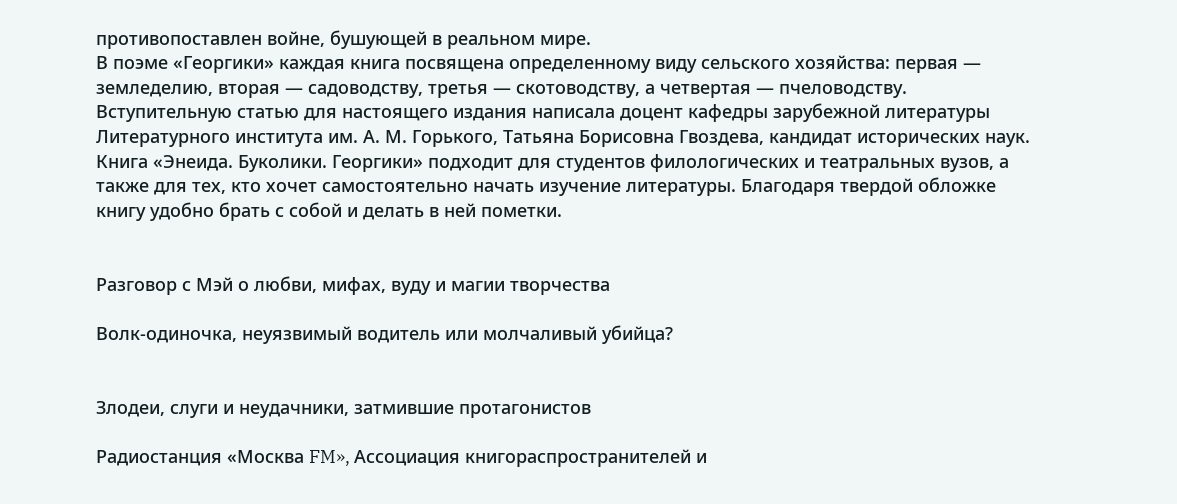противопоставлен войне, бушующей в реальном мире.
В поэме «Георгики» каждая книга посвящена определенному виду сельского хозяйства: первая — земледелию, вторая — садоводству, третья — скотоводству, а четвертая — пчеловодству.
Вступительную статью для настоящего издания написала доцент кафедры зарубежной литературы Литературного института им. А. М. Горького, Татьяна Борисовна Гвоздева, кандидат исторических наук.
Книга «Энеида. Буколики. Георгики» подходит для студентов филологических и театральных вузов, а также для тех, кто хочет самостоятельно начать изучение литературы. Благодаря твердой обложке книгу удобно брать с собой и делать в ней пометки.


Разговор с Мэй о любви, мифах, вуду и магии творчества

Волк-одиночка, неуязвимый водитель или молчаливый убийца?


Злодеи, слуги и неудачники, затмившие протагонистов

Радиостанция «Москва FM», Ассоциация книгораспространителей и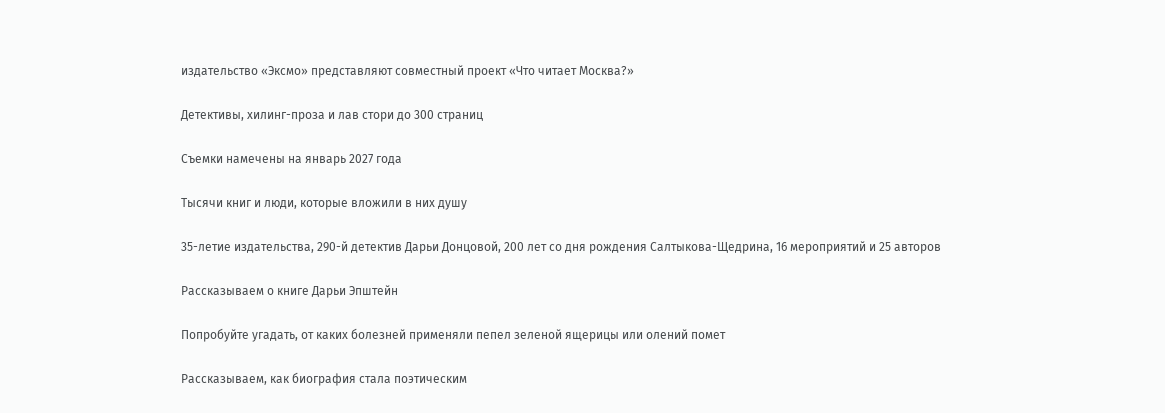издательство «Эксмо» представляют совместный проект «Что читает Москва?»

Детективы, хилинг-проза и лав стори до 300 страниц

Съемки намечены на январь 2027 года

Тысячи книг и люди, которые вложили в них душу

35-летие издательства, 290-й детектив Дарьи Донцовой, 200 лет со дня рождения Салтыкова-Щедрина, 16 мероприятий и 25 авторов

Рассказываем о книге Дарьи Эпштейн

Попробуйте угадать, от каких болезней применяли пепел зеленой ящерицы или олений помет

Рассказываем, как биография стала поэтическим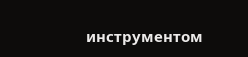инструментом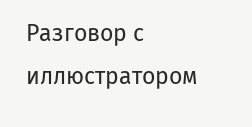Разговор с иллюстратором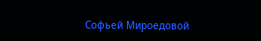Софьей Мироедовой